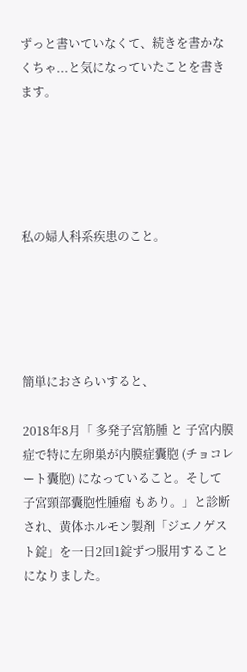ずっと書いていなくて、続きを書かなくちゃ...と気になっていたことを書きます。





私の婦人科系疾患のこと。





簡単におさらいすると、

2018年8月「 多発子宮筋腫 と 子宮内膜症で特に左卵巣が内膜症囊胞 (チョコレート囊胞) になっていること。そして 子宮頸部囊胞性腫瘤 もあり。」と診断され、黄体ホルモン製剤「ジエノゲスト錠」を一日2回1錠ずつ服用することになりました。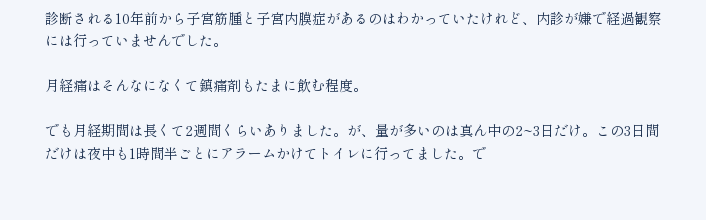診断される10年前から子宮筋腫と子宮内膜症があるのはわかっていたけれど、内診が嫌で経過観察には行っていませんでした。

月経痛はそんなになくて鎮痛剤もたまに飲む程度。

でも月経期間は長くて2週間くらいありました。が、量が多いのは真ん中の2~3日だけ。この3日間だけは夜中も1時間半ごとにアラームかけてトイレに行ってました。で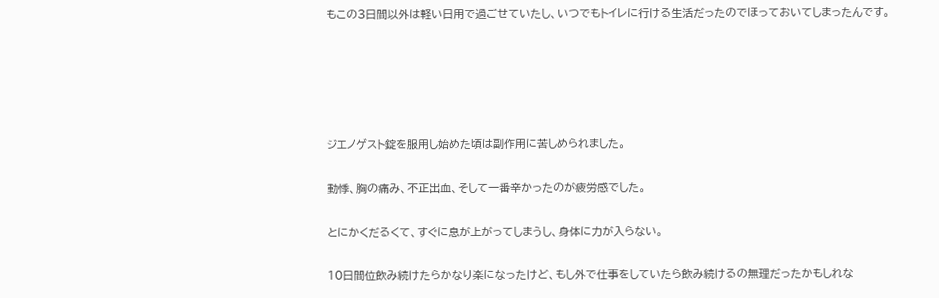もこの3日間以外は軽い日用で過ごせていたし、いつでもトイレに行ける生活だったのでほっておいてしまったんです。





ジエノゲスト錠を服用し始めた頃は副作用に苦しめられました。

動悸、胸の痛み、不正出血、そして一番辛かったのが疲労感でした。

とにかくだるくて、すぐに息が上がってしまうし、身体に力が入らない。

10日間位飲み続けたらかなり楽になったけど、もし外で仕事をしていたら飲み続けるの無理だったかもしれな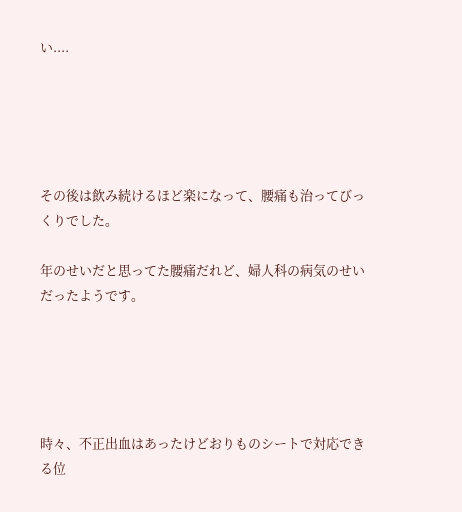い....





その後は飲み続けるほど楽になって、腰痛も治ってびっくりでした。

年のせいだと思ってた腰痛だれど、婦人科の病気のせいだったようです。





時々、不正出血はあったけどおりものシートで対応できる位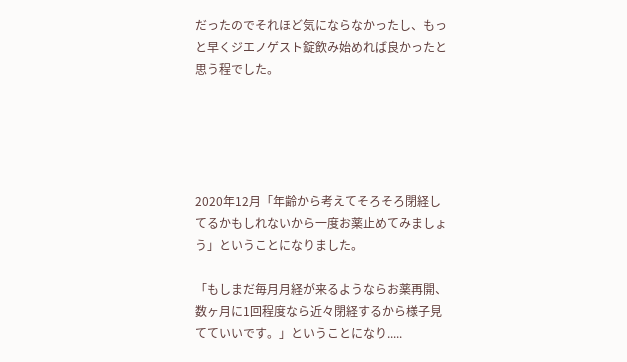だったのでそれほど気にならなかったし、もっと早くジエノゲスト錠飲み始めれば良かったと思う程でした。





2020年12月「年齢から考えてそろそろ閉経してるかもしれないから一度お薬止めてみましょう」ということになりました。

「もしまだ毎月月経が来るようならお薬再開、数ヶ月に1回程度なら近々閉経するから様子見てていいです。」ということになり.....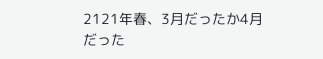2121年春、3月だったか4月だった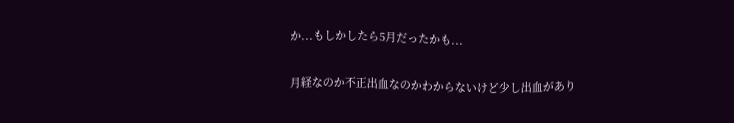か...もしかしたら5月だったかも...

月経なのか不正出血なのかわからないけど少し出血があり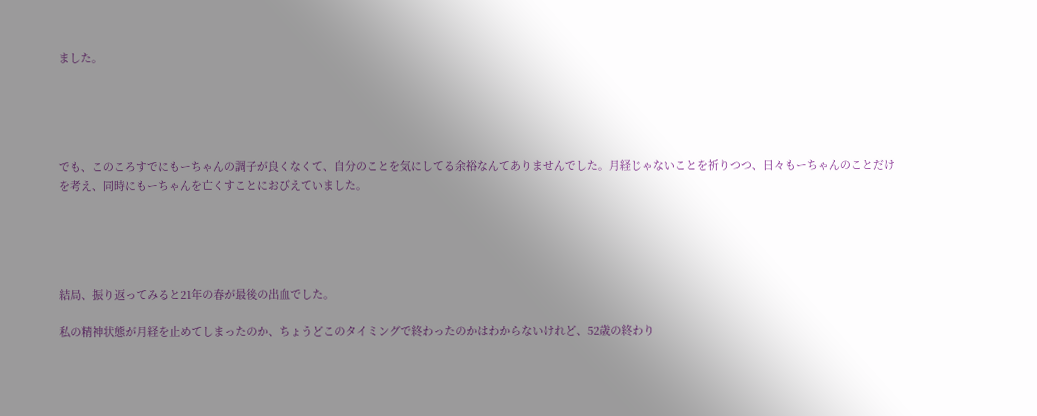ました。





でも、このころすでにもーちゃんの調子が良くなくて、自分のことを気にしてる余裕なんてありませんでした。月経じゃないことを祈りつつ、日々もーちゃんのことだけを考え、同時にもーちゃんを亡くすことにおびえていました。





結局、振り返ってみると21年の春が最後の出血でした。

私の精神状態が月経を止めてしまったのか、ちょうどこのタイミングで終わったのかはわからないけれど、52歳の終わり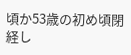頃か53歳の初め頃閉経し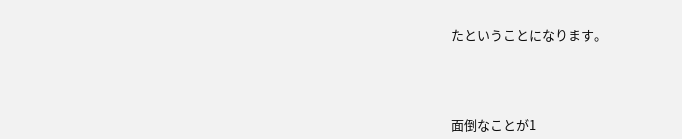たということになります。





面倒なことが1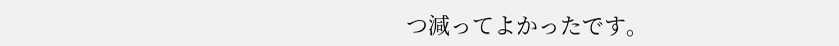つ減ってよかったです。